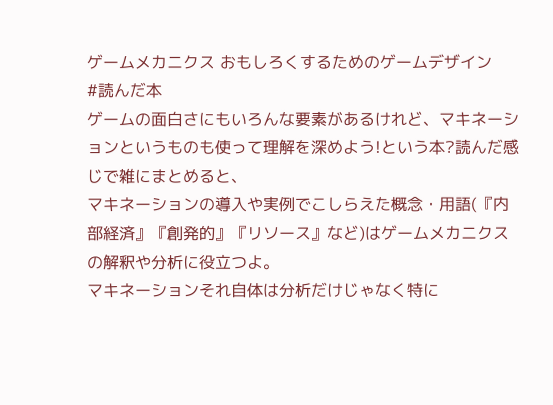ゲームメカニクス おもしろくするためのゲームデザイン
#読んだ本
ゲームの面白さにもいろんな要素があるけれど、マキネーションというものも使って理解を深めよう!という本?読んだ感じで雑にまとめると、
マキネーションの導入や実例でこしらえた概念・用語(『内部経済』『創発的』『リソース』など)はゲームメカニクスの解釈や分析に役立つよ。
マキネーションそれ自体は分析だけじゃなく特に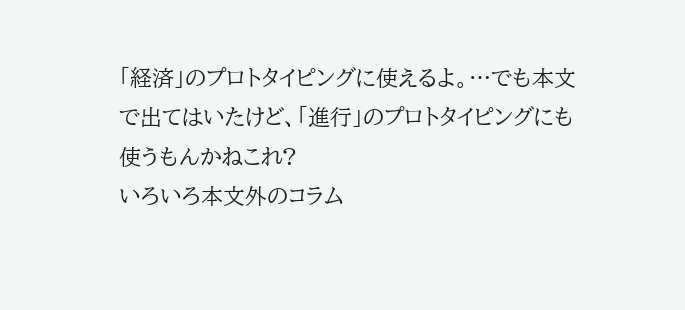「経済」のプロトタイピングに使えるよ。…でも本文で出てはいたけど、「進行」のプロトタイピングにも使うもんかねこれ?
いろいろ本文外のコラム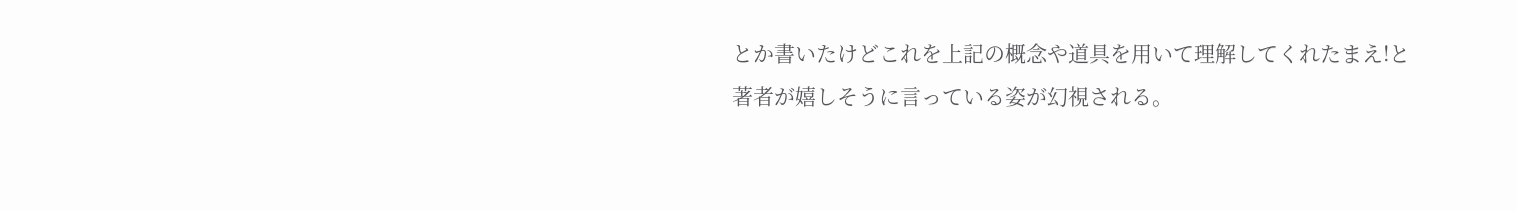とか書いたけどこれを上記の概念や道具を用いて理解してくれたまえ!と著者が嬉しそうに言っている姿が幻視される。